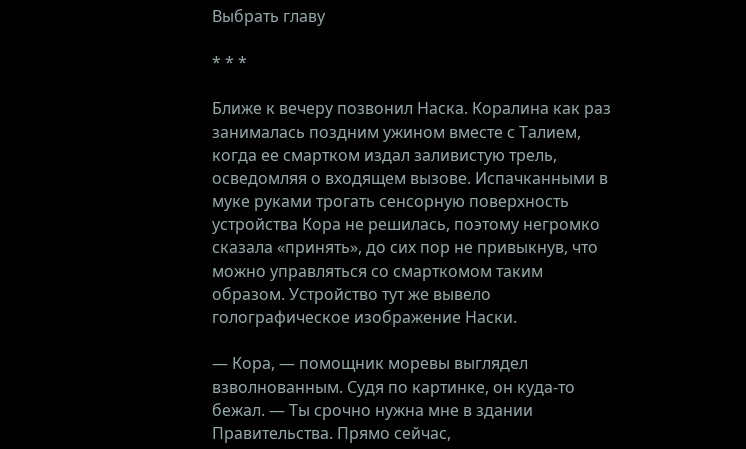Выбрать главу

* * *

Ближе к вечеру позвонил Наска. Коралина как раз занималась поздним ужином вместе с Талием, когда ее смартком издал заливистую трель, осведомляя о входящем вызове. Испачканными в муке руками трогать сенсорную поверхность устройства Кора не решилась, поэтому негромко сказала «принять», до сих пор не привыкнув, что можно управляться со смарткомом таким образом. Устройство тут же вывело голографическое изображение Наски.

— Кора, — помощник моревы выглядел взволнованным. Судя по картинке, он куда-то бежал. — Ты срочно нужна мне в здании Правительства. Прямо сейчас,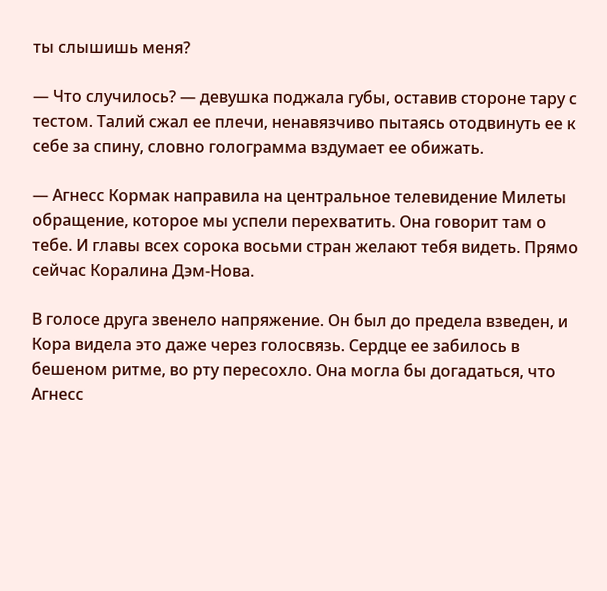ты слышишь меня?

— Что случилось? — девушка поджала губы, оставив стороне тару с тестом. Талий сжал ее плечи, ненавязчиво пытаясь отодвинуть ее к себе за спину, словно голограмма вздумает ее обижать.

— Агнесс Кормак направила на центральное телевидение Милеты обращение, которое мы успели перехватить. Она говорит там о тебе. И главы всех сорока восьми стран желают тебя видеть. Прямо сейчас Коралина Дэм-Нова.

В голосе друга звенело напряжение. Он был до предела взведен, и Кора видела это даже через голосвязь. Сердце ее забилось в бешеном ритме, во рту пересохло. Она могла бы догадаться, что Агнесс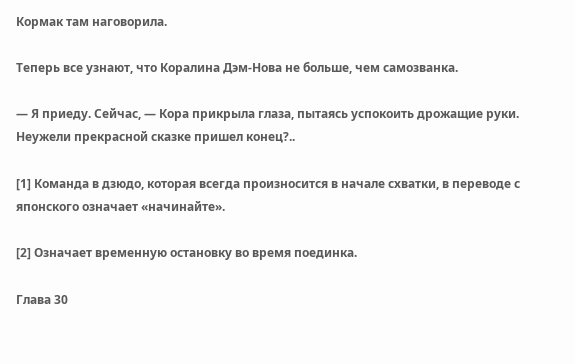Кормак там наговорила.

Теперь все узнают, что Коралина Дэм-Нова не больше, чем самозванка.

— Я приеду. Сейчас, — Кора прикрыла глаза, пытаясь успокоить дрожащие руки. Неужели прекрасной сказке пришел конец?..

[1] Команда в дзюдо, которая всегда произносится в начале схватки, в переводе с японского означает «начинайте».

[2] Означает временную остановку во время поединка.

Глава 30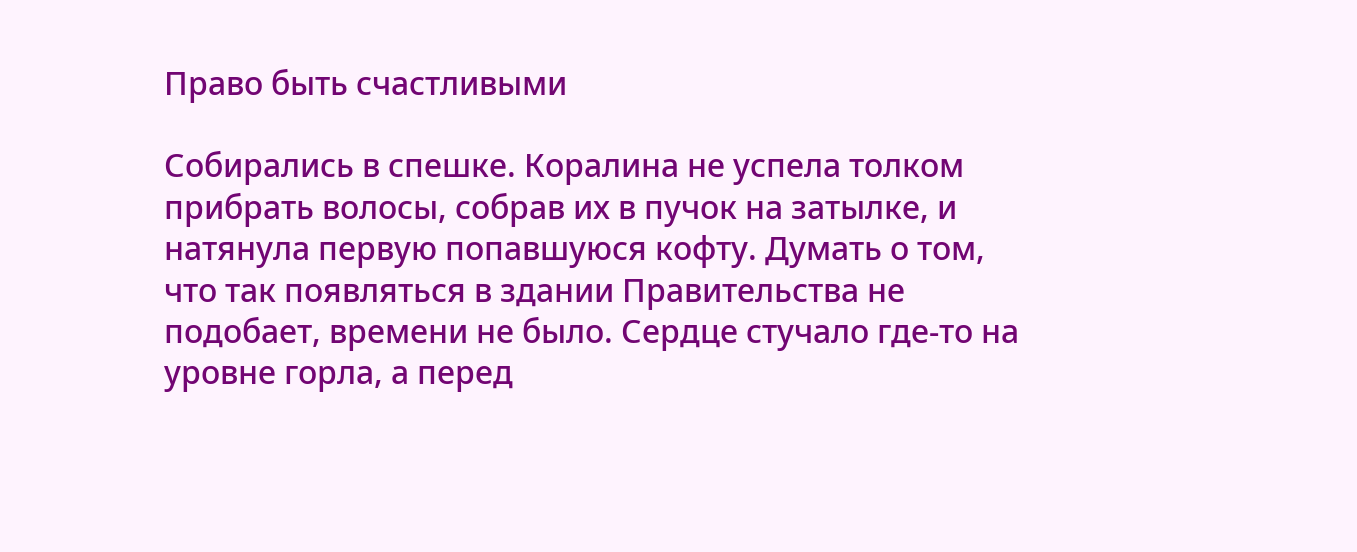Право быть счастливыми

Собирались в спешке. Коралина не успела толком прибрать волосы, собрав их в пучок на затылке, и натянула первую попавшуюся кофту. Думать о том, что так появляться в здании Правительства не подобает, времени не было. Сердце стучало где-то на уровне горла, а перед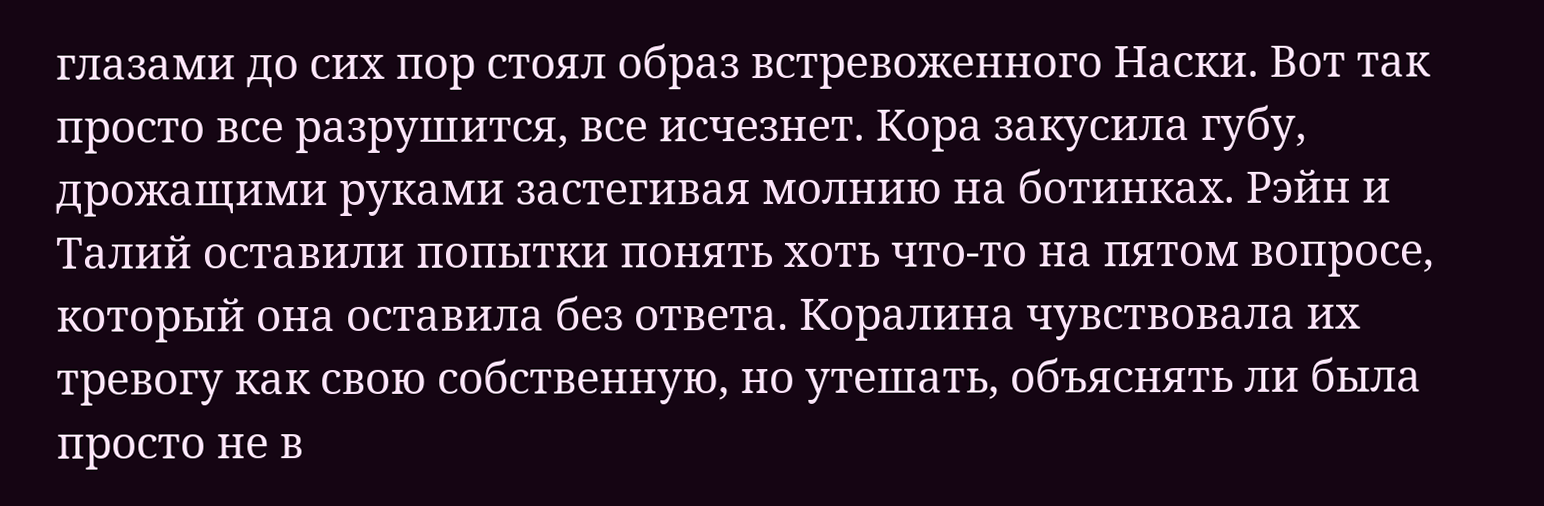глазами до сих пор стоял образ встревоженного Наски. Вот так просто все разрушится, все исчезнет. Кора закусила губу, дрожащими руками застегивая молнию на ботинках. Рэйн и Талий оставили попытки понять хоть что-то на пятом вопросе, который она оставила без ответа. Коралина чувствовала их тревогу как свою собственную, но утешать, объяснять ли была просто не в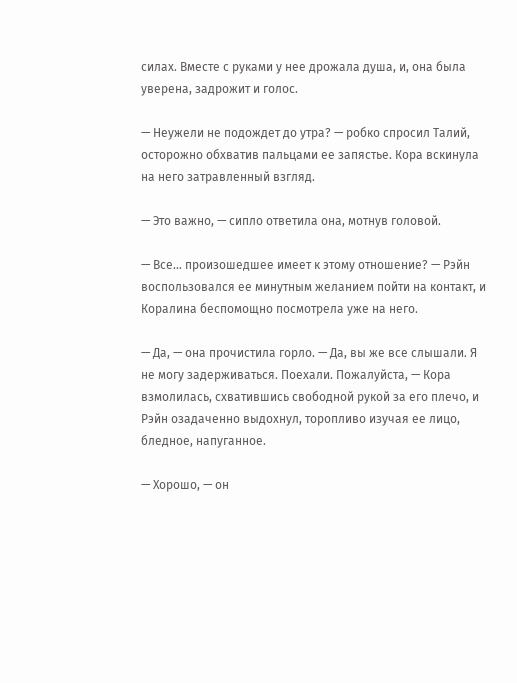силах. Вместе с руками у нее дрожала душа, и, она была уверена, задрожит и голос.

— Неужели не подождет до утра? — робко спросил Талий, осторожно обхватив пальцами ее запястье. Кора вскинула на него затравленный взгляд.

— Это важно, — сипло ответила она, мотнув головой.

— Все… произошедшее имеет к этому отношение? — Рэйн воспользовался ее минутным желанием пойти на контакт, и Коралина беспомощно посмотрела уже на него.

— Да, — она прочистила горло. — Да, вы же все слышали. Я не могу задерживаться. Поехали. Пожалуйста, — Кора взмолилась, схватившись свободной рукой за его плечо, и Рэйн озадаченно выдохнул, торопливо изучая ее лицо, бледное, напуганное.

— Хорошо, — он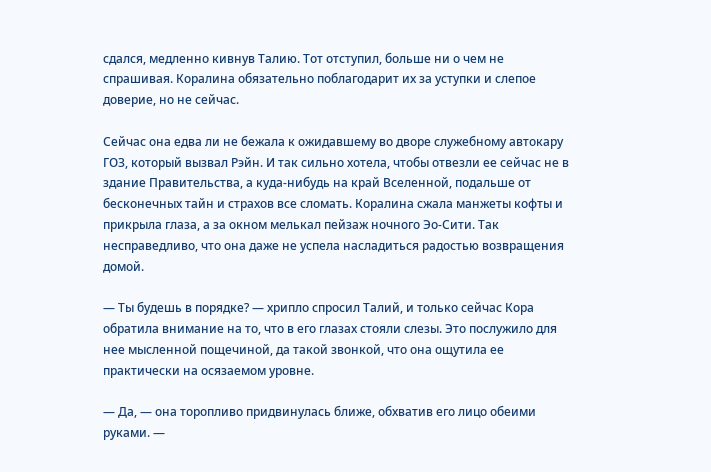сдался, медленно кивнув Талию. Тот отступил, больше ни о чем не спрашивая. Коралина обязательно поблагодарит их за уступки и слепое доверие, но не сейчас.

Сейчас она едва ли не бежала к ожидавшему во дворе служебному автокару ГОЗ, который вызвал Рэйн. И так сильно хотела, чтобы отвезли ее сейчас не в здание Правительства, а куда-нибудь на край Вселенной, подальше от бесконечных тайн и страхов все сломать. Коралина сжала манжеты кофты и прикрыла глаза, а за окном мелькал пейзаж ночного Эо-Сити. Так несправедливо, что она даже не успела насладиться радостью возвращения домой.

— Ты будешь в порядке? — хрипло спросил Талий, и только сейчас Кора обратила внимание на то, что в его глазах стояли слезы. Это послужило для нее мысленной пощечиной, да такой звонкой, что она ощутила ее практически на осязаемом уровне.

— Да, — она торопливо придвинулась ближе, обхватив его лицо обеими руками. —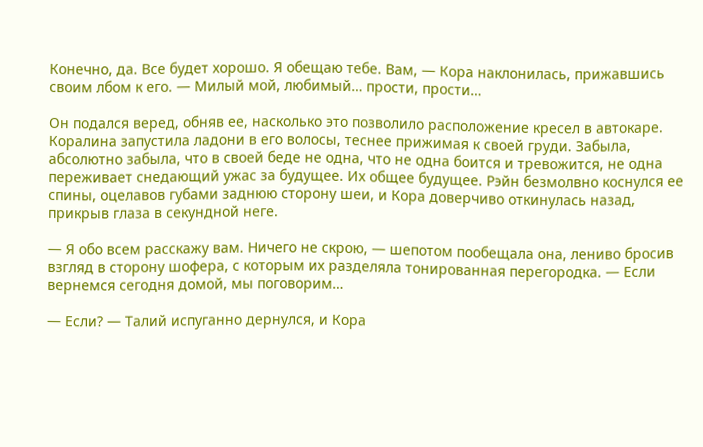Конечно, да. Все будет хорошо. Я обещаю тебе. Вам, — Кора наклонилась, прижавшись своим лбом к его. — Милый мой, любимый… прости, прости…

Он подался веред, обняв ее, насколько это позволило расположение кресел в автокаре. Коралина запустила ладони в его волосы, теснее прижимая к своей груди. Забыла, абсолютно забыла, что в своей беде не одна, что не одна боится и тревожится, не одна переживает снедающий ужас за будущее. Их общее будущее. Рэйн безмолвно коснулся ее спины, оцелавов губами заднюю сторону шеи, и Кора доверчиво откинулась назад, прикрыв глаза в секундной неге.

— Я обо всем расскажу вам. Ничего не скрою, — шепотом пообещала она, лениво бросив взгляд в сторону шофера, с которым их разделяла тонированная перегородка. — Если вернемся сегодня домой, мы поговорим…

— Если? — Талий испуганно дернулся, и Кора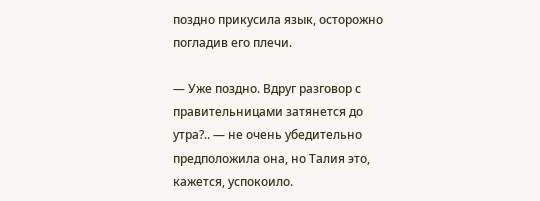поздно прикусила язык, осторожно погладив его плечи.

— Уже поздно. Вдруг разговор с правительницами затянется до утра?.. — не очень убедительно предположила она, но Талия это, кажется, успокоило.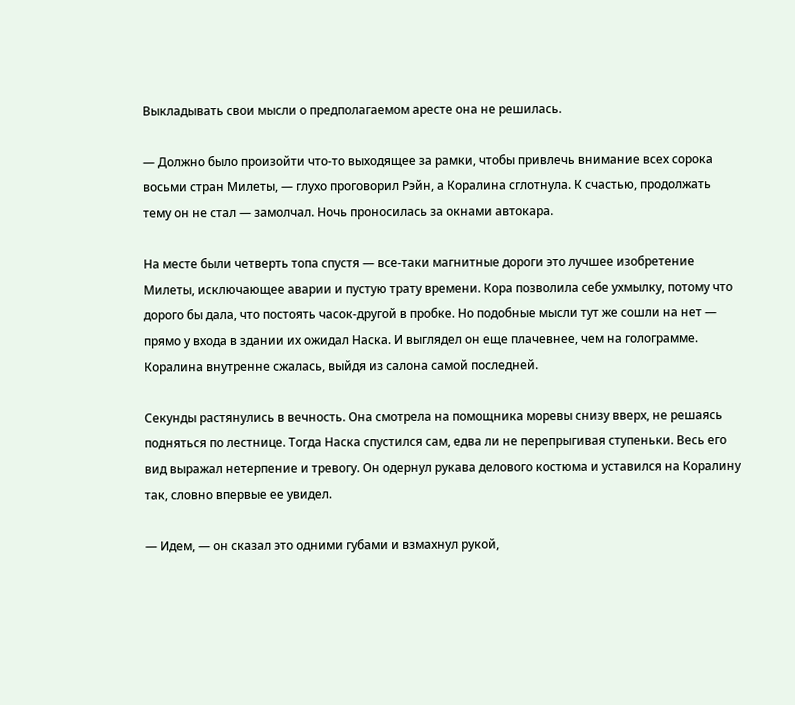Выкладывать свои мысли о предполагаемом аресте она не решилась.

— Должно было произойти что-то выходящее за рамки, чтобы привлечь внимание всех сорока восьми стран Милеты, — глухо проговорил Рэйн, а Коралина сглотнула. К счастью, продолжать тему он не стал — замолчал. Ночь проносилась за окнами автокара.

На месте были четверть топа спустя — все-таки магнитные дороги это лучшее изобретение Милеты, исключающее аварии и пустую трату времени. Кора позволила себе ухмылку, потому что дорого бы дала, что постоять часок-другой в пробке. Но подобные мысли тут же сошли на нет — прямо у входа в здании их ожидал Наска. И выглядел он еще плачевнее, чем на голограмме. Коралина внутренне сжалась, выйдя из салона самой последней.

Секунды растянулись в вечность. Она смотрела на помощника моревы снизу вверх, не решаясь подняться по лестнице. Тогда Наска спустился сам, едва ли не перепрыгивая ступеньки. Весь его вид выражал нетерпение и тревогу. Он одернул рукава делового костюма и уставился на Коралину так, словно впервые ее увидел.

— Идем, — он сказал это одними губами и взмахнул рукой,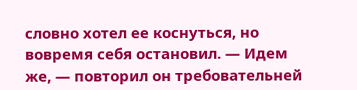словно хотел ее коснуться, но вовремя себя остановил. — Идем же, — повторил он требовательней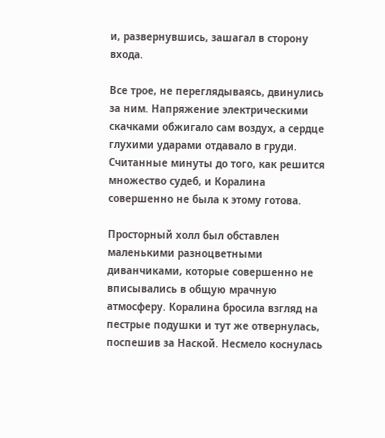и, развернувшись, зашагал в сторону входа.

Все трое, не переглядываясь, двинулись за ним. Напряжение электрическими скачками обжигало сам воздух, а сердце глухими ударами отдавало в груди. Считанные минуты до того, как решится множество судеб, и Коралина совершенно не была к этому готова.

Просторный холл был обставлен маленькими разноцветными диванчиками, которые совершенно не вписывались в общую мрачную атмосферу. Коралина бросила взгляд на пестрые подушки и тут же отвернулась, поспешив за Наской. Несмело коснулась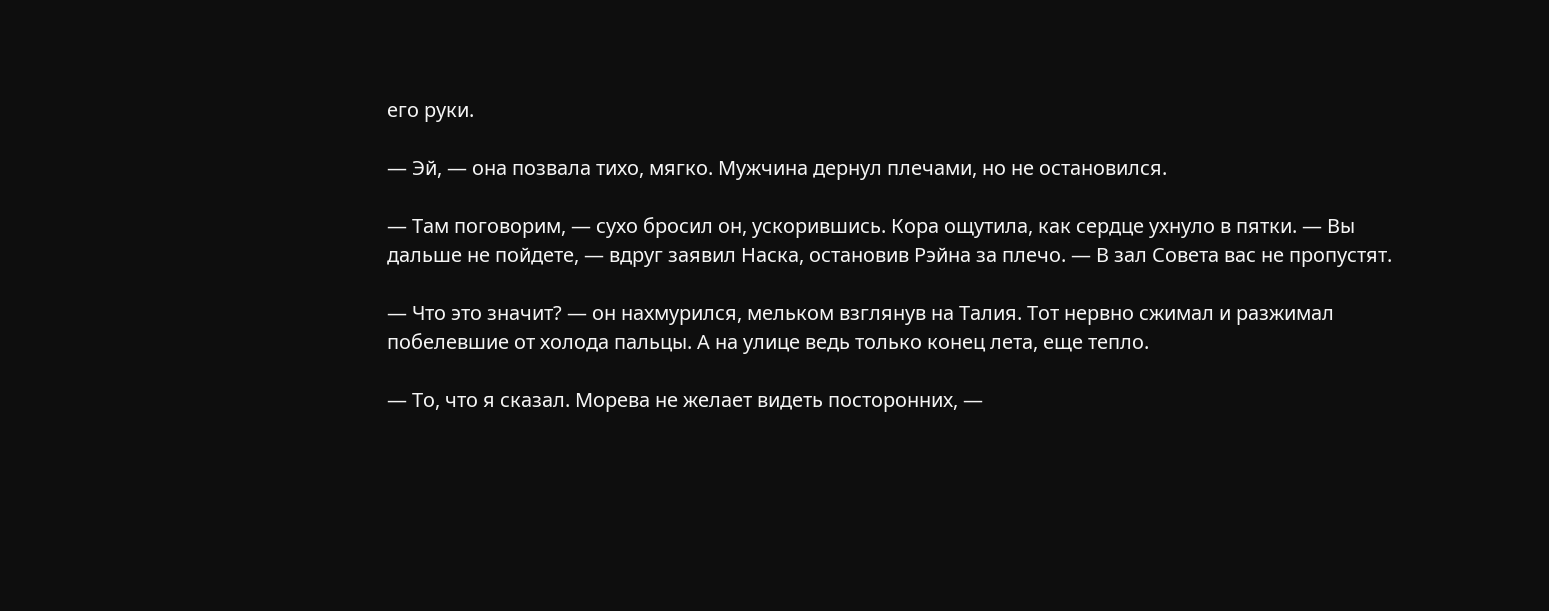его руки.

— Эй, — она позвала тихо, мягко. Мужчина дернул плечами, но не остановился.

— Там поговорим, — сухо бросил он, ускорившись. Кора ощутила, как сердце ухнуло в пятки. — Вы дальше не пойдете, — вдруг заявил Наска, остановив Рэйна за плечо. — В зал Совета вас не пропустят.

— Что это значит? — он нахмурился, мельком взглянув на Талия. Тот нервно сжимал и разжимал побелевшие от холода пальцы. А на улице ведь только конец лета, еще тепло.

— То, что я сказал. Морева не желает видеть посторонних, —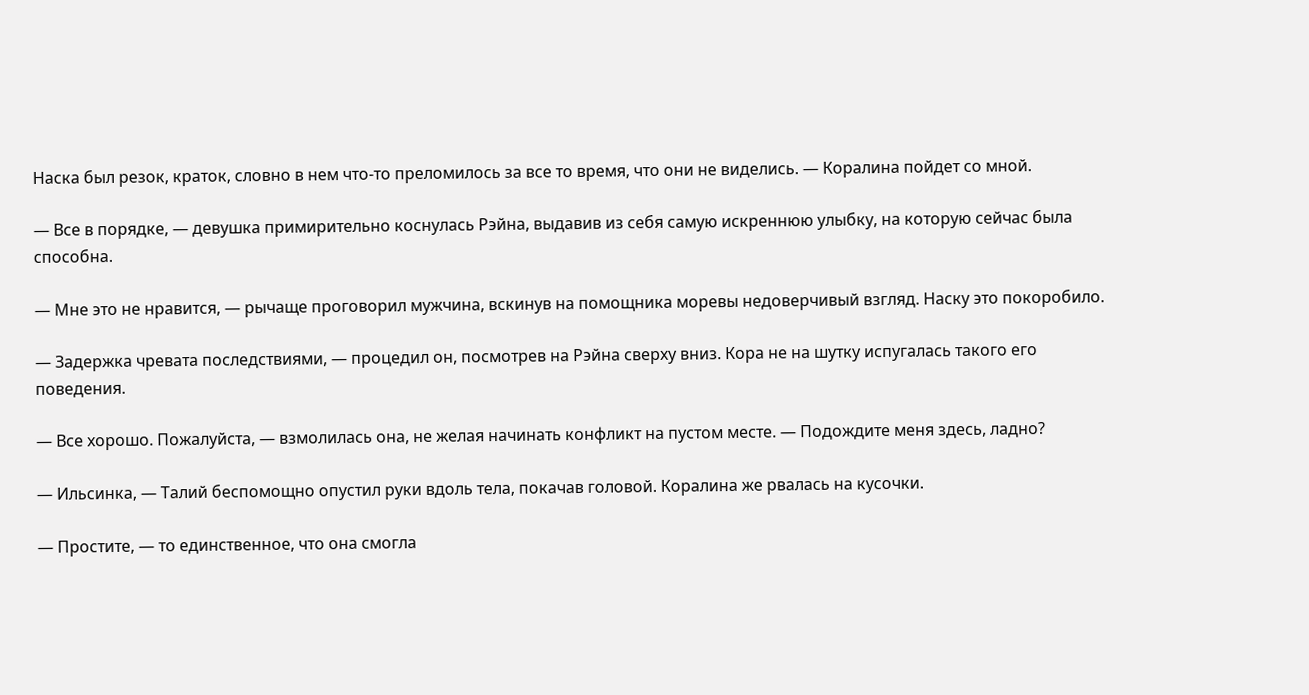Наска был резок, краток, словно в нем что-то преломилось за все то время, что они не виделись. — Коралина пойдет со мной.

— Все в порядке, — девушка примирительно коснулась Рэйна, выдавив из себя самую искреннюю улыбку, на которую сейчас была способна.

— Мне это не нравится, — рычаще проговорил мужчина, вскинув на помощника моревы недоверчивый взгляд. Наску это покоробило.

— Задержка чревата последствиями, — процедил он, посмотрев на Рэйна сверху вниз. Кора не на шутку испугалась такого его поведения.

— Все хорошо. Пожалуйста, — взмолилась она, не желая начинать конфликт на пустом месте. — Подождите меня здесь, ладно?

— Ильсинка, — Талий беспомощно опустил руки вдоль тела, покачав головой. Коралина же рвалась на кусочки.

— Простите, — то единственное, что она смогла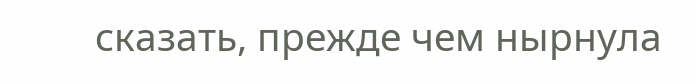сказать, прежде чем нырнула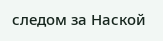следом за Наской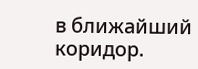в ближайший коридор.